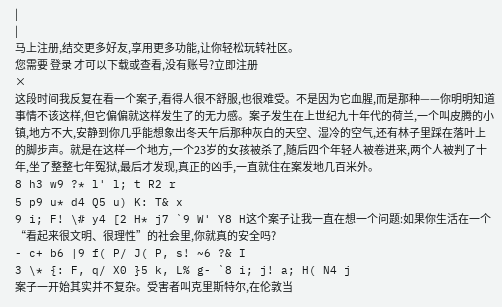|
|
马上注册,结交更多好友,享用更多功能,让你轻松玩转社区。
您需要 登录 才可以下载或查看,没有账号?立即注册
×
这段时间我反复在看一个案子,看得人很不舒服,也很难受。不是因为它血腥,而是那种——你明明知道事情不该这样,但它偏偏就这样发生了的无力感。案子发生在上世纪九十年代的荷兰,一个叫皮腾的小镇,地方不大,安静到你几乎能想象出冬天午后那种灰白的天空、湿冷的空气,还有林子里踩在落叶上的脚步声。就是在这样一个地方,一个23岁的女孩被杀了,随后四个年轻人被卷进来,两个人被判了十年,坐了整整七年冤狱,最后才发现,真正的凶手,一直就住在案发地几百米外。
8 h3 w9 ?* l' l; t R2 r
5 p9 u* d4 Q5 u) K: T& x
9 i; F! \# y4 [2 H* j7 `9 W' Y8 H这个案子让我一直在想一个问题:如果你生活在一个“看起来很文明、很理性”的社会里,你就真的安全吗?
- c+ b6 |9 f( P/ J( P, s! ~6 ?& I
3 \* {: F, q/ X0 }5 k, L% g- `8 i; j! a; H( N4 j
案子一开始其实并不复杂。受害者叫克里斯特尔,在伦敦当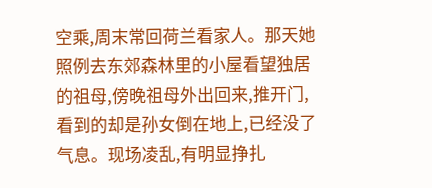空乘,周末常回荷兰看家人。那天她照例去东郊森林里的小屋看望独居的祖母,傍晚祖母外出回来,推开门,看到的却是孙女倒在地上,已经没了气息。现场凌乱,有明显挣扎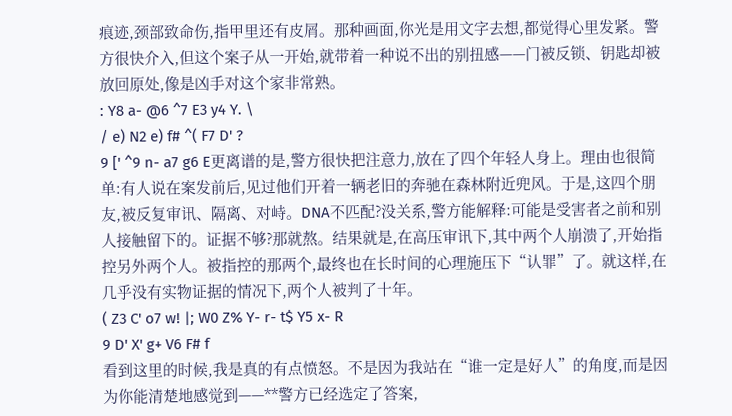痕迹,颈部致命伤,指甲里还有皮屑。那种画面,你光是用文字去想,都觉得心里发紧。警方很快介入,但这个案子从一开始,就带着一种说不出的别扭感——门被反锁、钥匙却被放回原处,像是凶手对这个家非常熟。
: Y8 a- @6 ^7 E3 y4 Y. \
/ e) N2 e) f# ^( F7 D' ?
9 [' ^9 n- a7 g6 E更离谱的是,警方很快把注意力,放在了四个年轻人身上。理由也很简单:有人说在案发前后,见过他们开着一辆老旧的奔驰在森林附近兜风。于是,这四个朋友,被反复审讯、隔离、对峙。DNA不匹配?没关系,警方能解释:可能是受害者之前和别人接触留下的。证据不够?那就熬。结果就是,在高压审讯下,其中两个人崩溃了,开始指控另外两个人。被指控的那两个,最终也在长时间的心理施压下“认罪”了。就这样,在几乎没有实物证据的情况下,两个人被判了十年。
( Z3 C' o7 w! |; W0 Z% Y- r- t$ Y5 x- R
9 D' X' g+ V6 F# f
看到这里的时候,我是真的有点愤怒。不是因为我站在“谁一定是好人”的角度,而是因为你能清楚地感觉到——**警方已经选定了答案,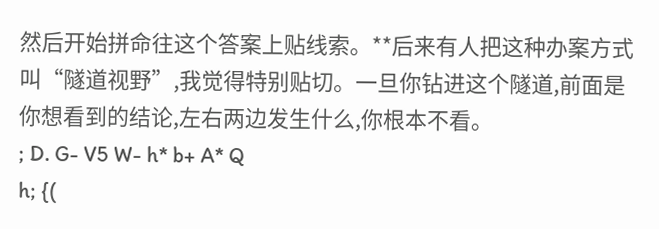然后开始拼命往这个答案上贴线索。**后来有人把这种办案方式叫“隧道视野”,我觉得特别贴切。一旦你钻进这个隧道,前面是你想看到的结论,左右两边发生什么,你根本不看。
; D. G- V5 W- h* b+ A* Q
h; {(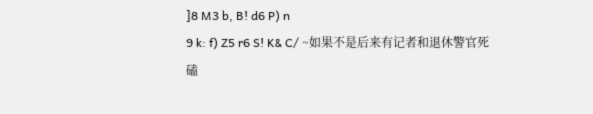]8 M3 b, B! d6 P) n
9 k: f) Z5 r6 S! K& C/ ~如果不是后来有记者和退休警官死磕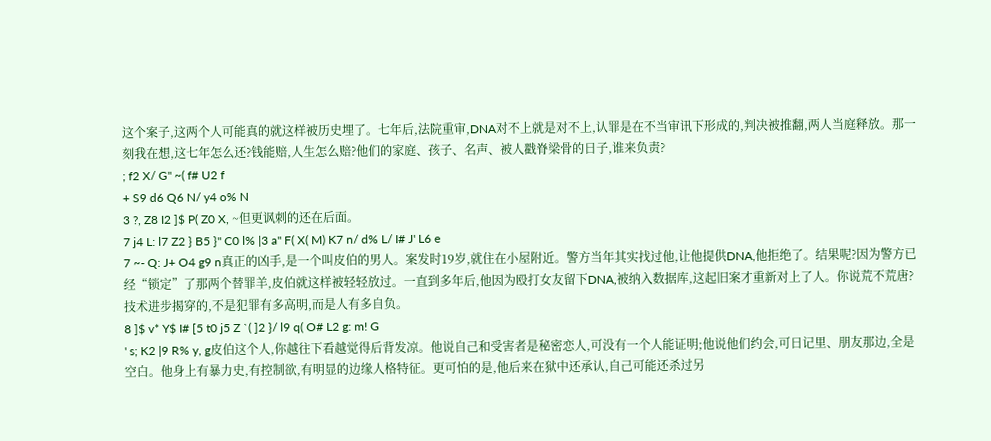这个案子,这两个人可能真的就这样被历史埋了。七年后,法院重审,DNA对不上就是对不上,认罪是在不当审讯下形成的,判决被推翻,两人当庭释放。那一刻我在想,这七年怎么还?钱能赔,人生怎么赔?他们的家庭、孩子、名声、被人戳脊梁骨的日子,谁来负责?
; f2 X/ G" ~( f# U2 f
+ S9 d6 Q6 N/ y4 o% N
3 ?, Z8 I2 ]$ P( Z0 X, ~但更讽刺的还在后面。
7 j4 L: l7 Z2 } B5 }" C0 l% |3 a" F( X( M) K7 n/ d% L/ I# J' L6 e
7 ~- Q: J+ O4 g9 n真正的凶手,是一个叫皮伯的男人。案发时19岁,就住在小屋附近。警方当年其实找过他,让他提供DNA,他拒绝了。结果呢?因为警方已经“锁定”了那两个替罪羊,皮伯就这样被轻轻放过。一直到多年后,他因为殴打女友留下DNA,被纳入数据库,这起旧案才重新对上了人。你说荒不荒唐?技术进步揭穿的,不是犯罪有多高明,而是人有多自负。
8 ]$ v* Y$ I# [5 t0 j5 Z `( ]2 }/ l9 q( O# L2 g: m! G
' s; K2 |9 R% y, g皮伯这个人,你越往下看越觉得后背发凉。他说自己和受害者是秘密恋人,可没有一个人能证明;他说他们约会,可日记里、朋友那边,全是空白。他身上有暴力史,有控制欲,有明显的边缘人格特征。更可怕的是,他后来在狱中还承认,自己可能还杀过另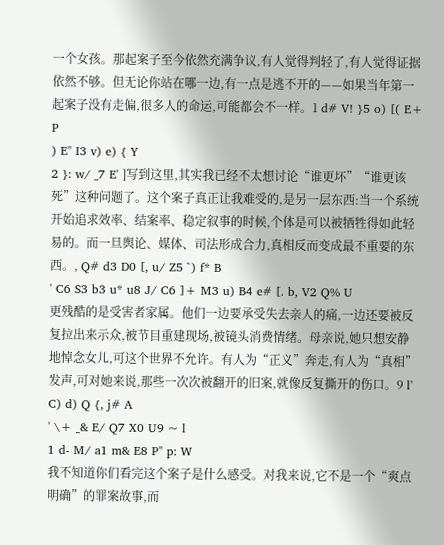一个女孩。那起案子至今依然充满争议,有人觉得判轻了,有人觉得证据依然不够。但无论你站在哪一边,有一点是逃不开的——如果当年第一起案子没有走偏,很多人的命运,可能都会不一样。1 d# V! }5 o) [( E+ P
) E" I3 v) e) { Y
2 }: w/ _7 E' ]写到这里,其实我已经不太想讨论“谁更坏”“谁更该死”这种问题了。这个案子真正让我难受的,是另一层东西:当一个系统开始追求效率、结案率、稳定叙事的时候,个体是可以被牺牲得如此轻易的。而一旦舆论、媒体、司法形成合力,真相反而变成最不重要的东西。, Q# d3 D0 [, u/ Z5 `) f* B
' C6 S3 b3 u* u8 J/ C6 ]+ M3 u) B4 e# [. b, V2 Q% U
更残酷的是受害者家属。他们一边要承受失去亲人的痛,一边还要被反复拉出来示众,被节目重建现场,被镜头消费情绪。母亲说,她只想安静地悼念女儿,可这个世界不允许。有人为“正义”奔走,有人为“真相”发声,可对她来说,那些一次次被翻开的旧案,就像反复撕开的伤口。9 l' C) d) Q {, j# A
' \+ _& E/ Q7 X0 U9 ~ l
1 d- M/ a1 m& E8 P" p: W
我不知道你们看完这个案子是什么感受。对我来说,它不是一个“爽点明确”的罪案故事,而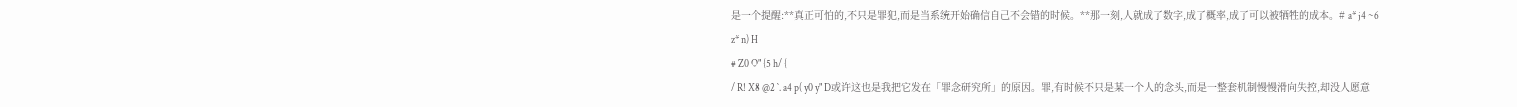是一个提醒:**真正可怕的,不只是罪犯,而是当系统开始确信自己不会错的时候。**那一刻,人就成了数字,成了概率,成了可以被牺牲的成本。# a* j4 ~6 z* n) H
# Z0 O" {5 h/ {
/ R! X8 @2 `. a4 p( y0 y" D或许这也是我把它发在「罪念研究所」的原因。罪,有时候不只是某一个人的念头,而是一整套机制慢慢滑向失控,却没人愿意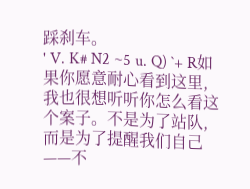踩刹车。
' V. K# N2 ~5 u. Q) `+ R如果你愿意耐心看到这里,我也很想听听你怎么看这个案子。不是为了站队,而是为了提醒我们自己——不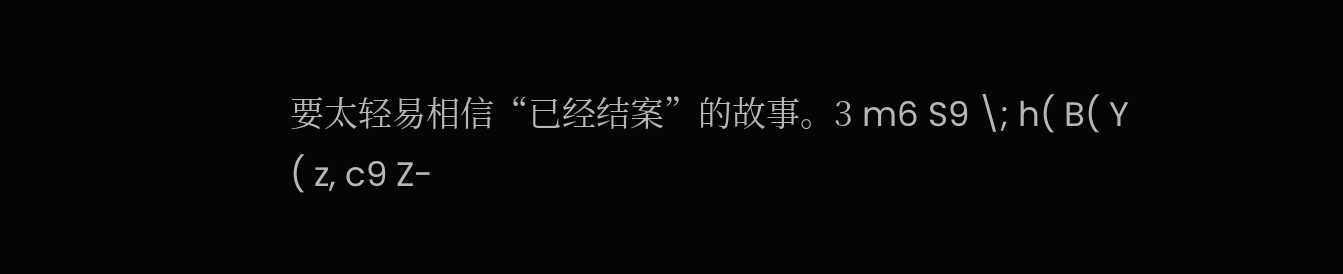要太轻易相信“已经结案”的故事。3 m6 S9 \; h( B( Y
( z, c9 Z-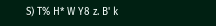S) T% H* W Y8 z. B' k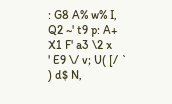: G8 A% w% I, Q2 ~' t9 p: A+ X1 F' a3 \2 x
' E9 \/ v; U( [/ `
) d$ N,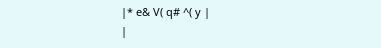|* e& V( q# ^( y |
|